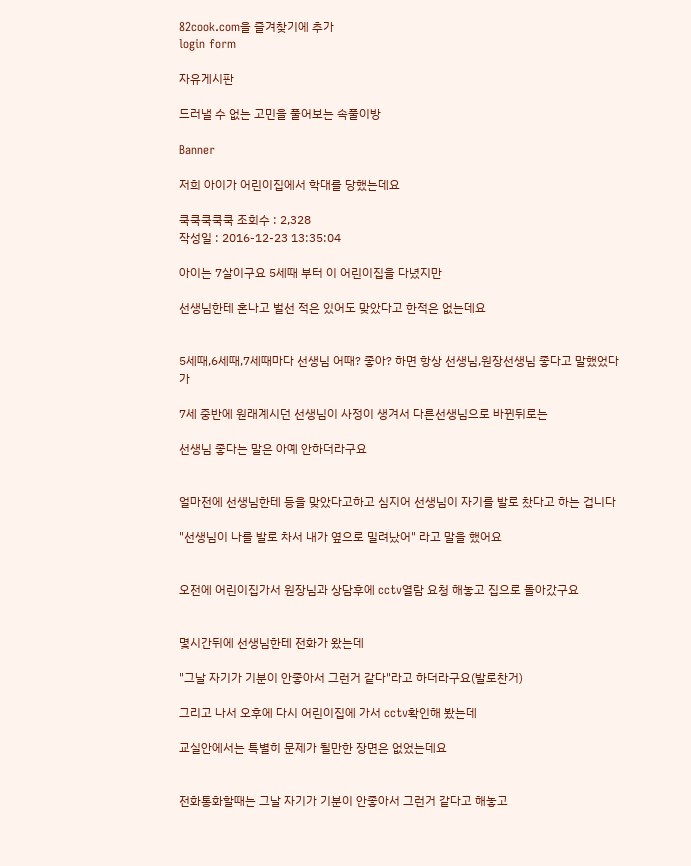82cook.com을 즐겨찾기에 추가
login form

자유게시판

드러낼 수 없는 고민을 풀어보는 속풀이방

Banner

저희 아이가 어린이집에서 학대를 당했는데요

쿡쿡쿡쿡쿡 조회수 : 2,328
작성일 : 2016-12-23 13:35:04

아이는 7살이구요 5세때 부터 이 어린이집을 다녔지만

선생님한테 혼나고 벌선 적은 있어도 맞았다고 한적은 없는데요


5세때,6세때,7세때마다 선생님 어때? 좋아? 하면 항상 선생님,원장선생님 좋다고 말했었다가

7세 중반에 원래계시던 선생님이 사정이 생겨서 다른선생님으로 바뀐뒤로는

선생님 좋다는 말은 아예 안하더라구요


얼마전에 선생님한테 등을 맞았다고하고 심지어 선생님이 자기를 발로 찼다고 하는 겁니다

"선생님이 나를 발로 차서 내가 옆으로 밀려났어" 라고 말을 했어요


오전에 어린이집가서 원장님과 상담후에 cctv열람 요청 해놓고 집으로 돌아갔구요


몇시간뒤에 선생님한테 전화가 왔는데

"그날 자기가 기분이 안좋아서 그런거 같다"라고 하더라구요(발로찬거)

그리고 나서 오후에 다시 어린이집에 가서 cctv확인해 봤는데

교실안에서는 특별히 문제가 될만한 장면은 없었는데요


전화통화할때는 그날 자기가 기분이 안좋아서 그런거 같다고 해놓고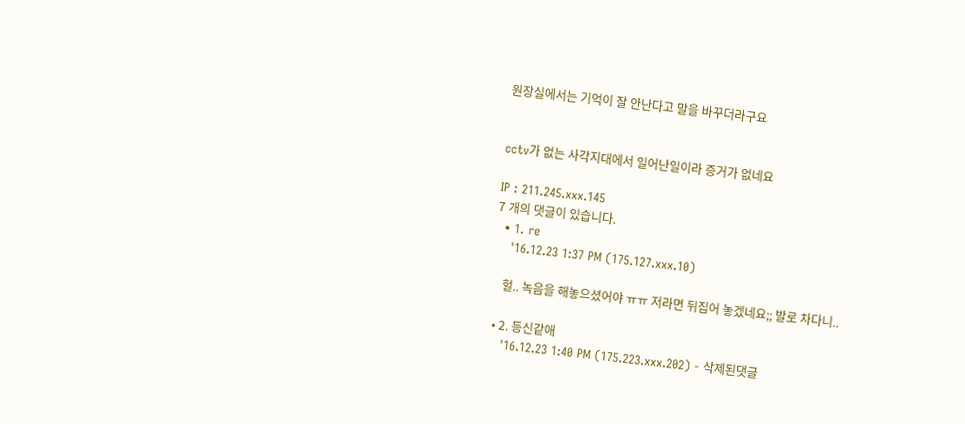원장실에서는 기억이 잘 안난다고 말을 바꾸더라구요


cctv가 없는 사각지대에서 일어난일이라 증거가 없네요

IP : 211.245.xxx.145
7 개의 댓글이 있습니다.
  • 1. re
    '16.12.23 1:37 PM (175.127.xxx.10)

    헐.. 녹음을 해놓으셨어야 ㅠㅠ 저라면 뒤집어 놓겠네요;; 발로 차다니..

  • 2. 등신같애
    '16.12.23 1:40 PM (175.223.xxx.202) - 삭제된댓글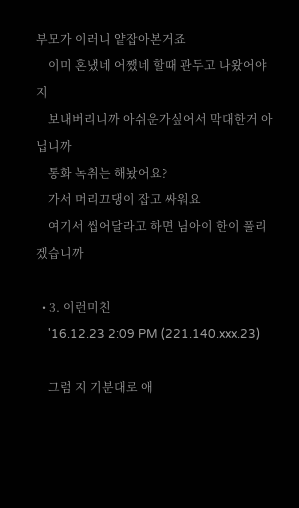부모가 이러니 얕잡아본거죠
    이미 혼냈네 어쨌네 할때 관두고 나왔어야지
    보내버리니까 아쉬운가싶어서 막대한거 아닙니까
    통화 녹취는 해놨어요?
    가서 머리끄댕이 잡고 싸워요
    여기서 씹어달라고 하면 님아이 한이 풀리겠습니까

  • 3. 이런미친
    '16.12.23 2:09 PM (221.140.xxx.23)

    그럼 지 기분대로 애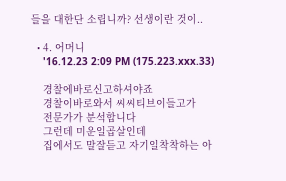들을 대한단 소립니까? 선생이란 것이..

  • 4. 어머니
    '16.12.23 2:09 PM (175.223.xxx.33)

    경찰에바로신고하셔야죠
    경찰이바로와서 씨씨티브이들고가
    전문가가 분석합니다
    그런데 미운일곱살인데
    집에서도 말잘듣고 자기일착착하는 아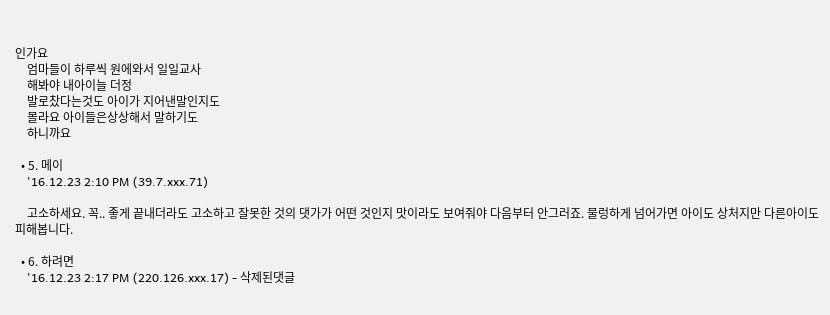인가요
    엄마들이 하루씩 원에와서 일일교사
    해봐야 내아이늘 더정
    발로찼다는것도 아이가 지어낸말인지도
    몰라요 아이들은상상해서 말하기도
    하니까요

  • 5. 메이
    '16.12.23 2:10 PM (39.7.xxx.71)

    고소하세요. 꼭.. 좋게 끝내더라도 고소하고 잘못한 것의 댓가가 어떤 것인지 맛이라도 보여줘야 다음부터 안그러죠. 물렁하게 넘어가면 아이도 상처지만 다른아이도 피해봅니다.

  • 6. 하려면
    '16.12.23 2:17 PM (220.126.xxx.17) - 삭제된댓글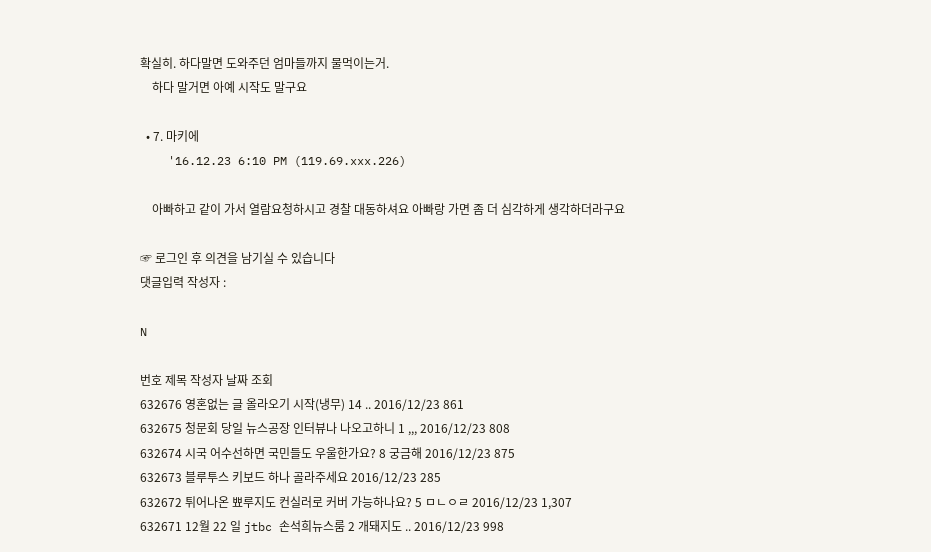확실히. 하다말면 도와주던 엄마들까지 물먹이는거.
    하다 말거면 아예 시작도 말구요

  • 7. 마키에
    '16.12.23 6:10 PM (119.69.xxx.226)

    아빠하고 같이 가서 열람요청하시고 경찰 대동하셔요 아빠랑 가면 좀 더 심각하게 생각하더라구요

☞ 로그인 후 의견을 남기실 수 있습니다
댓글입력 작성자 :

N

번호 제목 작성자 날짜 조회
632676 영혼없는 글 올라오기 시작(냉무) 14 .. 2016/12/23 861
632675 청문회 당일 뉴스공장 인터뷰나 나오고하니 1 ,,, 2016/12/23 808
632674 시국 어수선하면 국민들도 우울한가요? 8 궁금해 2016/12/23 875
632673 블루투스 키보드 하나 골라주세요 2016/12/23 285
632672 튀어나온 뾰루지도 컨실러로 커버 가능하나요? 5 ㅁㄴㅇㄹ 2016/12/23 1,307
632671 12월 22 일 jtbc 손석희뉴스룸 2 개돼지도 .. 2016/12/23 998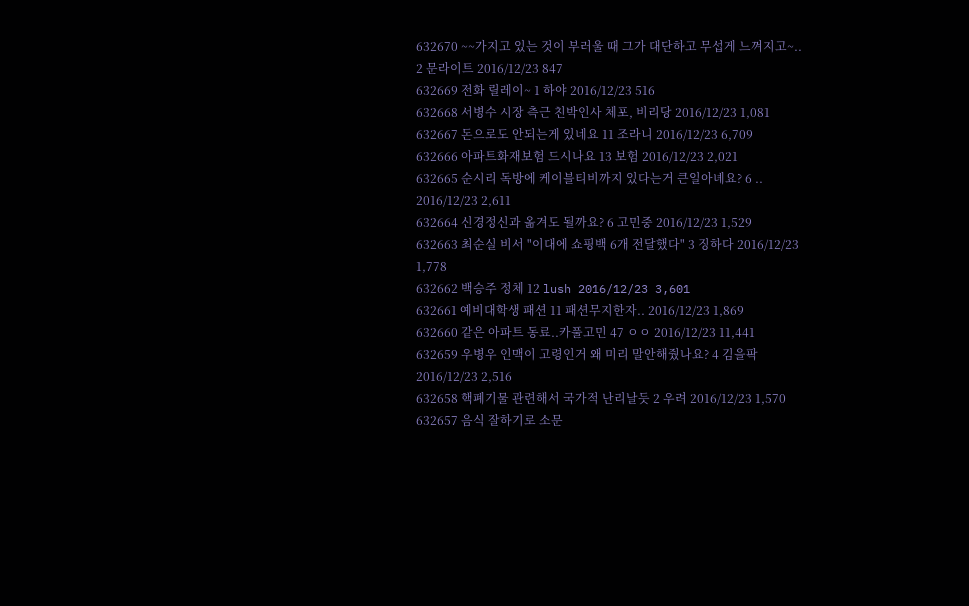632670 ~~가지고 있는 것이 부러울 때 그가 대단하고 무섭게 느껴지고~.. 2 문라이트 2016/12/23 847
632669 전화 릴레이~ 1 하야 2016/12/23 516
632668 서병수 시장 측근 친박인사 체포, 비리당 2016/12/23 1,081
632667 돈으로도 안되는게 있네요 11 조라니 2016/12/23 6,709
632666 아파트화재보험 드시나요 13 보험 2016/12/23 2,021
632665 순시리 독방에 케이블티비까지 있다는거 큰일아녜요? 6 .. 2016/12/23 2,611
632664 신경정신과 옮겨도 될까요? 6 고민중 2016/12/23 1,529
632663 최순실 비서 "이대에 쇼핑백 6개 전달했다" 3 징하다 2016/12/23 1,778
632662 백승주 정체 12 lush 2016/12/23 3,601
632661 예비대학생 패션 11 패션무지한자.. 2016/12/23 1,869
632660 같은 아파트 동료..카풀고민 47 ㅇㅇ 2016/12/23 11,441
632659 우병우 인맥이 고령인거 왜 미리 말안해줬나요? 4 김을팍 2016/12/23 2,516
632658 핵폐기물 관련해서 국가적 난리날듯 2 우려 2016/12/23 1,570
632657 음식 잘하기로 소문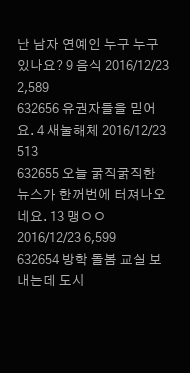난 남자 연예인 누구 누구 있나요? 9 음식 2016/12/23 2,589
632656 유권자들을 믿어요. 4 새눌해체 2016/12/23 513
632655 오늘 굵직굵직한 뉴스가 한꺼번에 터져나오네요. 13 맹ㅇㅇ 2016/12/23 6,599
632654 방학 돌봄 교실 보내는데 도시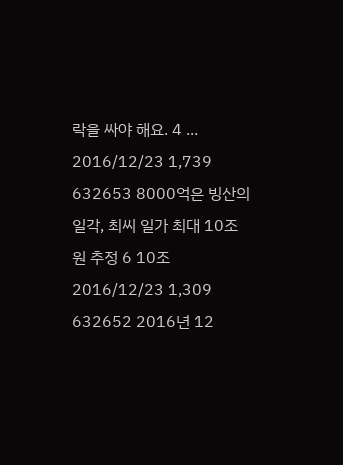락을 싸야 해요. 4 ... 2016/12/23 1,739
632653 8000억은 빙산의 일각, 최씨 일가 최대 10조원 추정 6 10조 2016/12/23 1,309
632652 2016년 12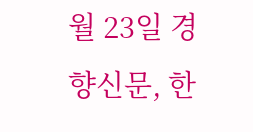월 23일 경향신문, 한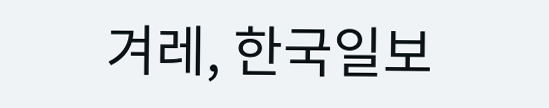겨레, 한국일보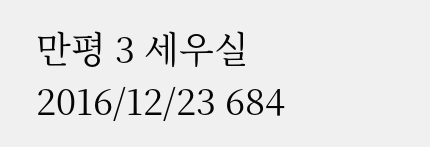만평 3 세우실 2016/12/23 684